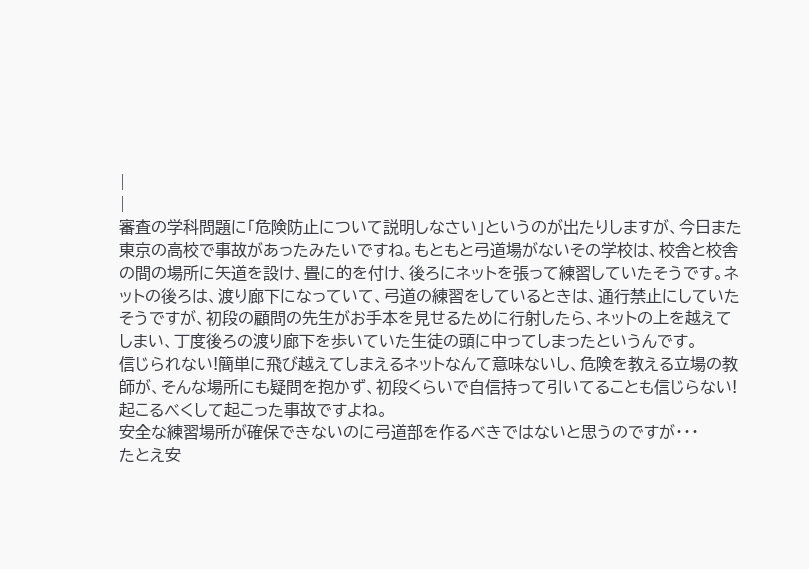|
|
審査の学科問題に「危険防止について説明しなさい」というのが出たりしますが、今日また東京の高校で事故があったみたいですね。もともと弓道場がないその学校は、校舎と校舎の間の場所に矢道を設け、畳に的を付け、後ろにネットを張って練習していたそうです。ネットの後ろは、渡り廊下になっていて、弓道の練習をしているときは、通行禁止にしていたそうですが、初段の顧問の先生がお手本を見せるために行射したら、ネットの上を越えてしまい、丁度後ろの渡り廊下を歩いていた生徒の頭に中ってしまったというんです。
信じられない!簡単に飛び越えてしまえるネットなんて意味ないし、危険を教える立場の教師が、そんな場所にも疑問を抱かず、初段くらいで自信持って引いてることも信じらない!起こるべくして起こった事故ですよね。
安全な練習場所が確保できないのに弓道部を作るべきではないと思うのですが・・・
たとえ安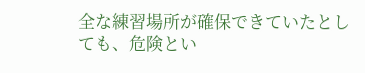全な練習場所が確保できていたとしても、危険とい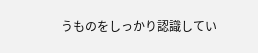うものをしっかり認識してい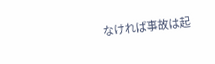なければ事故は起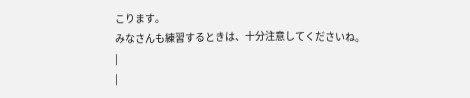こります。
みなさんも練習するときは、十分注意してくださいね。
|
|